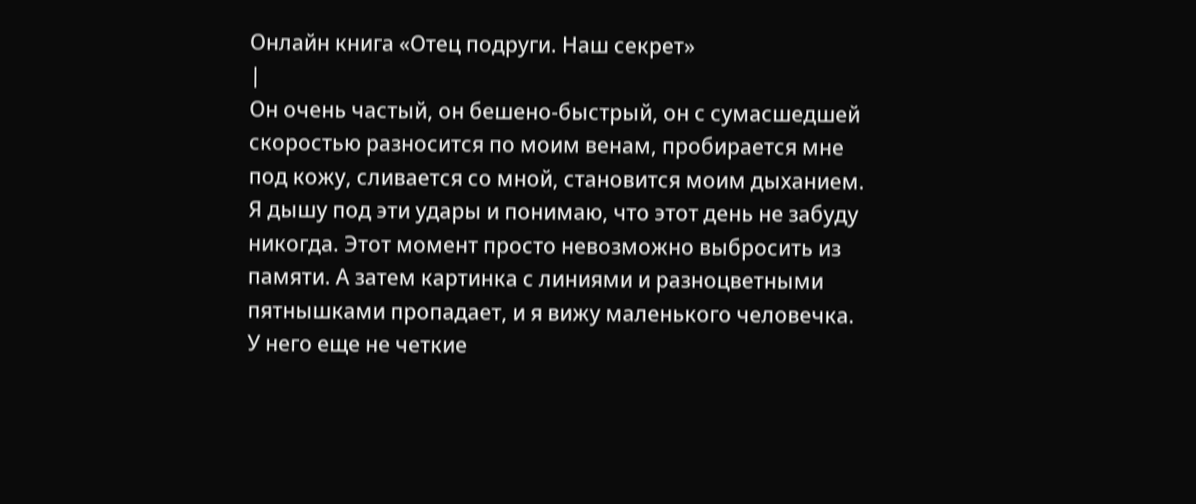Онлайн книга «Отец подруги. Наш секрет»
|
Он очень частый, он бешено-быстрый, он с сумасшедшей скоростью разносится по моим венам, пробирается мне под кожу, сливается со мной, становится моим дыханием. Я дышу под эти удары и понимаю, что этот день не забуду никогда. Этот момент просто невозможно выбросить из памяти. А затем картинка с линиями и разноцветными пятнышками пропадает, и я вижу маленького человечка. У него еще не четкие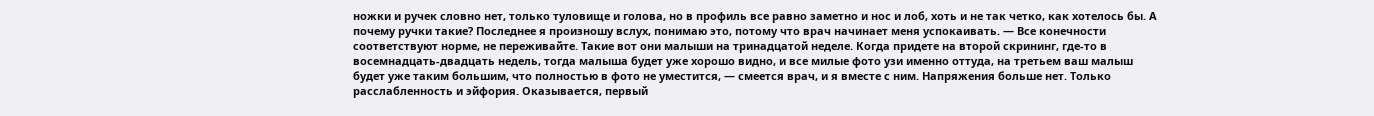ножки и ручек словно нет, только туловище и голова, но в профиль все равно заметно и нос и лоб, хоть и не так четко, как хотелось бы. А почему ручки такие? Последнее я произношу вслух, понимаю это, потому что врач начинает меня успокаивать. — Все конечности соответствуют норме, не переживайте. Такие вот они малыши на тринадцатой неделе. Когда придете на второй скрининг, где-то в восемнадцать-двадцать недель, тогда малыша будет уже хорошо видно, и все милые фото узи именно оттуда, на третьем ваш малыш будет уже таким большим, что полностью в фото не уместится, — смеется врач, и я вместе с ним. Напряжения больше нет. Только расслабленность и эйфория. Оказывается, первый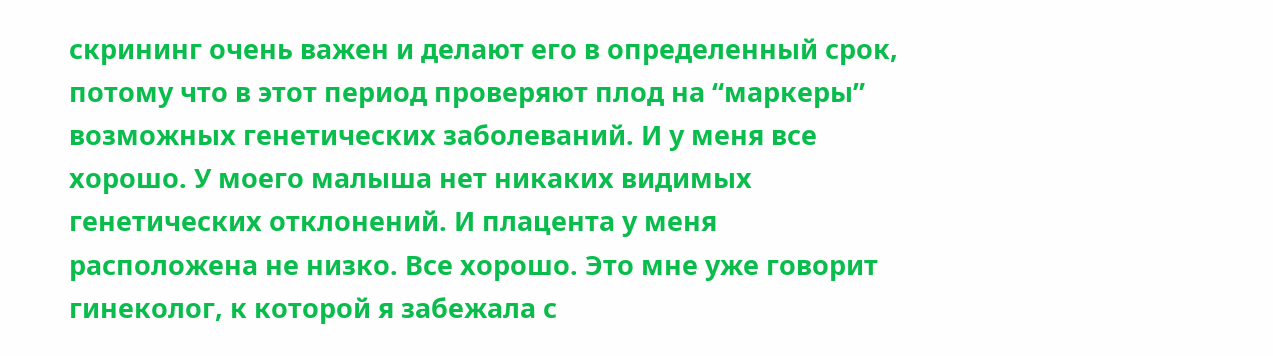скрининг очень важен и делают его в определенный срок, потому что в этот период проверяют плод на “маркеры” возможных генетических заболеваний. И у меня все хорошо. У моего малыша нет никаких видимых генетических отклонений. И плацента у меня расположена не низко. Все хорошо. Это мне уже говорит гинеколог, к которой я забежала с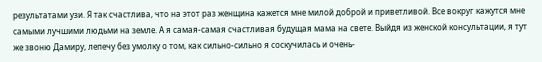результатами узи. Я так счастлива, что на этот раз женщина кажется мне милой доброй и приветливой. Все вокруг кажутся мне самыми лучшими людьми на земле. А я самая-самая счастливая будущая мама на свете. Выйдя из женской консультации, я тут же звоню Дамиру, лепечу без умолку о том, как сильно-сильно я соскучилась и очень-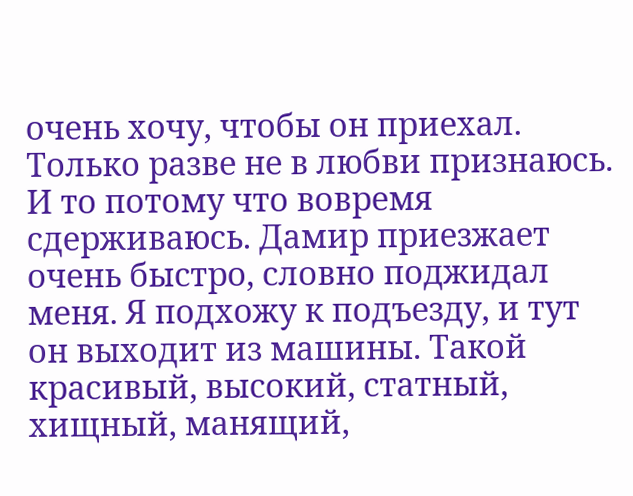очень хочу, чтобы он приехал. Только разве не в любви признаюсь. И то потому что вовремя сдерживаюсь. Дамир приезжает очень быстро, словно поджидал меня. Я подхожу к подъезду, и тут он выходит из машины. Такой красивый, высокий, статный, хищный, манящий,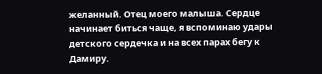желанный. Отец моего малыша. Сердце начинает биться чаще, я вспоминаю удары детского сердечка и на всех парах бегу к Дамиру.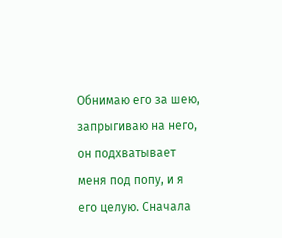Обнимаю его за шею, запрыгиваю на него, он подхватывает меня под попу, и я его целую. Сначала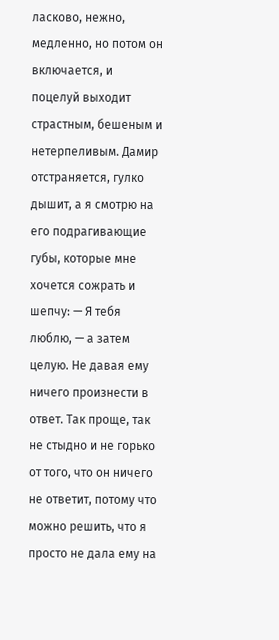ласково, нежно, медленно, но потом он включается, и поцелуй выходит страстным, бешеным и нетерпеливым. Дамир отстраняется, гулко дышит, а я смотрю на его подрагивающие губы, которые мне хочется сожрать и шепчу: — Я тебя люблю, — а затем целую. Не давая ему ничего произнести в ответ. Так проще, так не стыдно и не горько от того, что он ничего не ответит, потому что можно решить, что я просто не дала ему на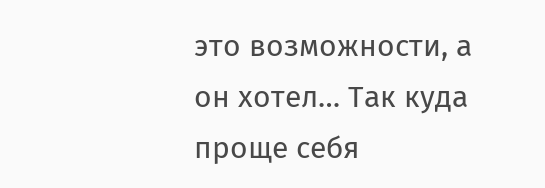это возможности, а он хотел… Так куда проще себя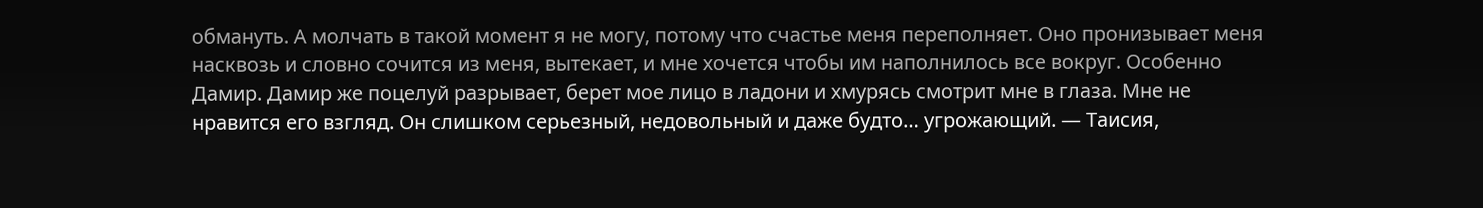обмануть. А молчать в такой момент я не могу, потому что счастье меня переполняет. Оно пронизывает меня насквозь и словно сочится из меня, вытекает, и мне хочется чтобы им наполнилось все вокруг. Особенно Дамир. Дамир же поцелуй разрывает, берет мое лицо в ладони и хмурясь смотрит мне в глаза. Мне не нравится его взгляд. Он слишком серьезный, недовольный и даже будто… угрожающий. — Таисия,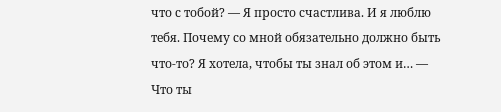что с тобой? — Я просто счастлива. И я люблю тебя. Почему со мной обязательно должно быть что-то? Я хотела, чтобы ты знал об этом и… — Что ты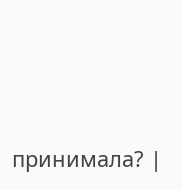принимала? |